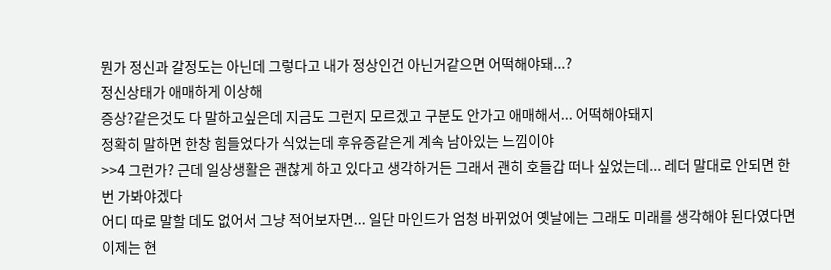뭔가 정신과 갈정도는 아닌데 그렇다고 내가 정상인건 아닌거같으면 어떡해야돼...?
정신상태가 애매하게 이상해
증상?같은것도 다 말하고싶은데 지금도 그런지 모르겠고 구분도 안가고 애매해서... 어떡해야돼지
정확히 말하면 한창 힘들었다가 식었는데 후유증같은게 계속 남아있는 느낌이야
>>4 그런가? 근데 일상생활은 괜찮게 하고 있다고 생각하거든 그래서 괜히 호들갑 떠나 싶었는데... 레더 말대로 안되면 한 번 가봐야겠다
어디 따로 말할 데도 없어서 그냥 적어보자면... 일단 마인드가 엄청 바뀌었어 옛날에는 그래도 미래를 생각해야 된다였다면 이제는 현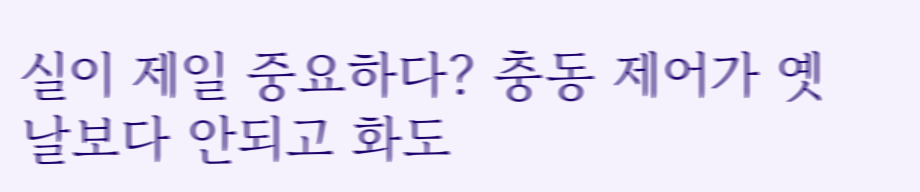실이 제일 중요하다? 충동 제어가 옛날보다 안되고 화도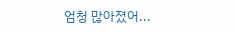엄청 많아졌어...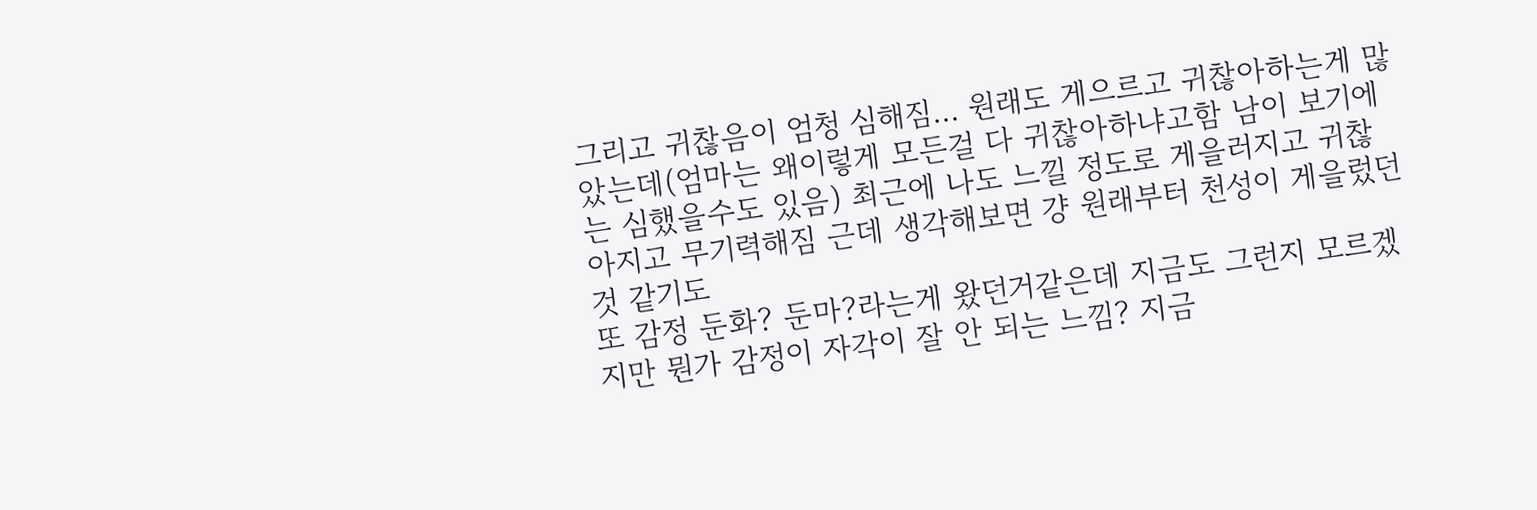그리고 귀찮음이 엄청 심해짐... 원래도 게으르고 귀찮아하는게 많았는데(엄마는 왜이렇게 모든걸 다 귀찮아하냐고함 남이 보기에는 심했을수도 있음) 최근에 나도 느낄 정도로 게을러지고 귀찮아지고 무기력해짐 근데 생각해보면 걍 원래부터 천성이 게을렀던 것 같기도
또 감정 둔화? 둔마?라는게 왔던거같은데 지금도 그런지 모르겠지만 뭔가 감정이 자각이 잘 안 되는 느낌? 지금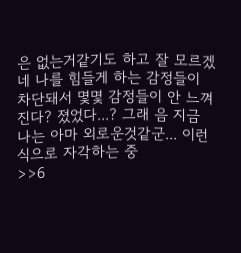은 없는거같기도 하고 잘 모르겠네 나를 힘들게 하는 감정들이 차단돼서 몇몇 감정들이 안 느껴진다? 졌었다...? 그래 음 지금 나는 아마 외로운것같군... 이런식으로 자각하는 중
>>6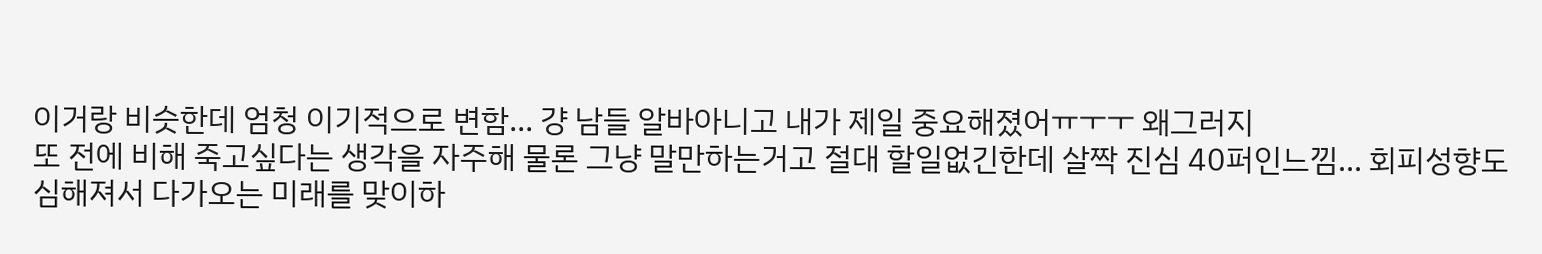이거랑 비슷한데 엄청 이기적으로 변함... 걍 남들 알바아니고 내가 제일 중요해졌어ㅠㅜㅜ 왜그러지
또 전에 비해 죽고싶다는 생각을 자주해 물론 그냥 말만하는거고 절대 할일없긴한데 살짝 진심 40퍼인느낌... 회피성향도 심해져서 다가오는 미래를 맞이하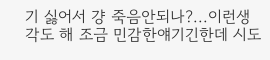기 싫어서 걍 죽음안되나?...이런생각도 해 조금 민감한얘기긴한데 시도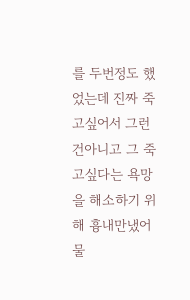를 두번정도 했었는데 진짜 죽고싶어서 그런건아니고 그 죽고싶다는 욕망을 해소하기 위해 흉내만냈어 물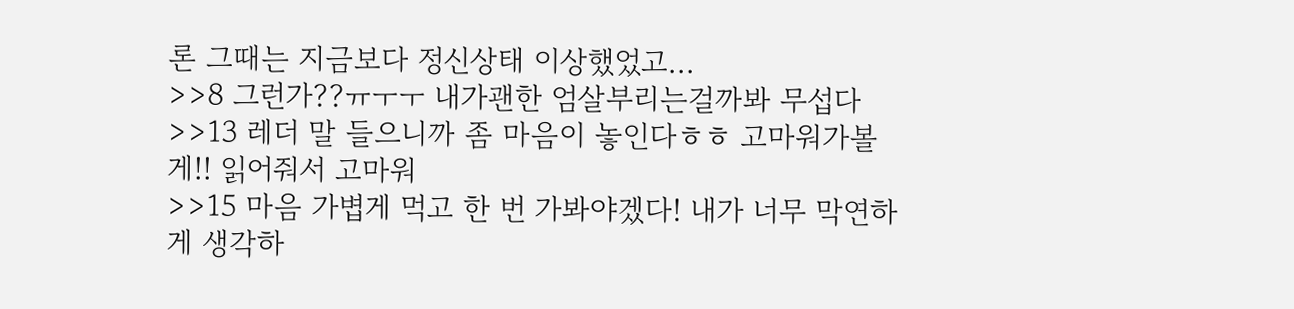론 그때는 지금보다 정신상태 이상했었고...
>>8 그런가??ㅠㅜㅜ 내가괜한 엄살부리는걸까봐 무섭다
>>13 레더 말 들으니까 좀 마음이 놓인다ㅎㅎ 고마워가볼게!! 읽어줘서 고마워
>>15 마음 가볍게 먹고 한 번 가봐야겠다! 내가 너무 막연하게 생각하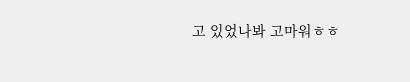고 있었나봐 고마워ㅎㅎ